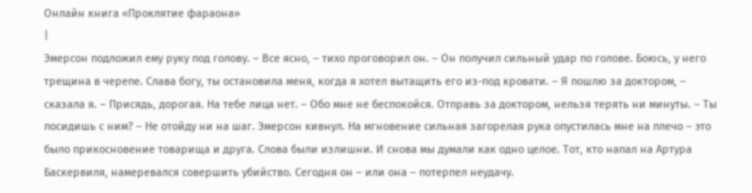Онлайн книга «Проклятие фараона»
|
Эмерсон подложил ему руку под голову. – Все ясно, – тихо проговорил он. – Он получил сильный удар по голове. Боюсь, у него трещина в черепе. Слава богу, ты остановила меня, когда я хотел вытащить его из-под кровати. – Я пошлю за доктором, – сказала я. – Присядь, дорогая. На тебе лица нет. – Обо мне не беспокойся. Отправь за доктором, нельзя терять ни минуты. – Ты посидишь с ним? – Не отойду ни на шаг. Эмерсон кивнул. На мгновение сильная загорелая рука опустилась мне на плечо – это было прикосновение товарища и друга. Слова были излишни. И снова мы думали как одно целое. Тот, кто напал на Артура Баскервиля, намеревался совершить убийство. Сегодня он – или она – потерпел неудачу.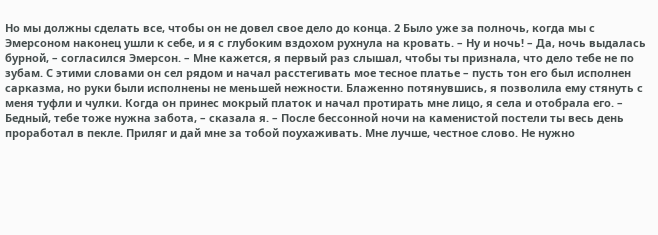Но мы должны сделать все, чтобы он не довел свое дело до конца. 2 Было уже за полночь, когда мы с Эмерсоном наконец ушли к себе, и я с глубоким вздохом рухнула на кровать. – Ну и ночь! – Да, ночь выдалась бурной, – согласился Эмерсон. – Мне кажется, я первый раз слышал, чтобы ты признала, что дело тебе не по зубам. С этими словами он сел рядом и начал расстегивать мое тесное платье – пусть тон его был исполнен сарказма, но руки были исполнены не меньшей нежности. Блаженно потянувшись, я позволила ему стянуть с меня туфли и чулки. Когда он принес мокрый платок и начал протирать мне лицо, я села и отобрала его. – Бедный, тебе тоже нужна забота, – сказала я. – После бессонной ночи на каменистой постели ты весь день проработал в пекле. Приляг и дай мне за тобой поухаживать. Мне лучше, честное слово. Не нужно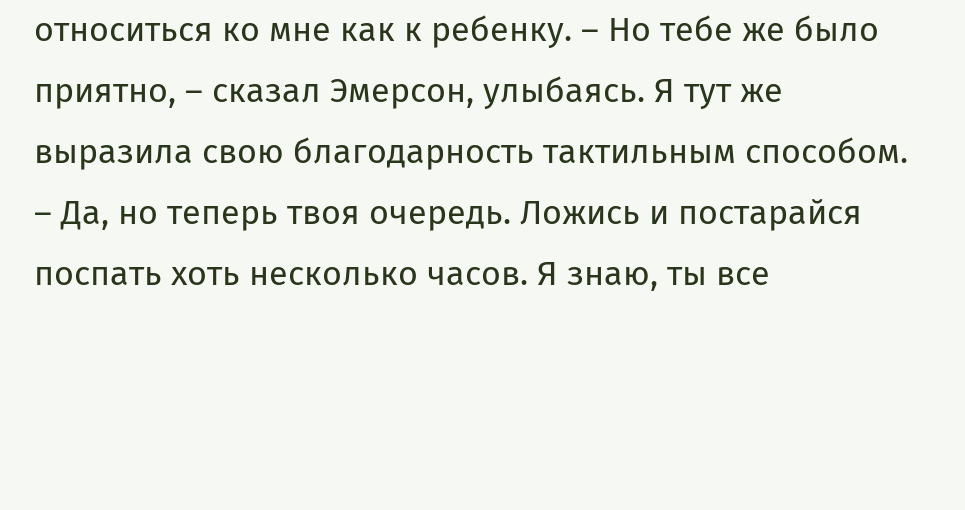относиться ко мне как к ребенку. – Но тебе же было приятно, – сказал Эмерсон, улыбаясь. Я тут же выразила свою благодарность тактильным способом. – Да, но теперь твоя очередь. Ложись и постарайся поспать хоть несколько часов. Я знаю, ты все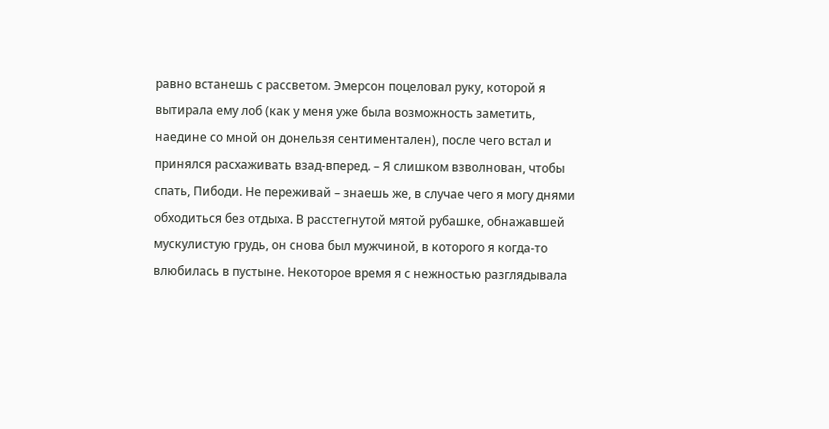равно встанешь с рассветом. Эмерсон поцеловал руку, которой я вытирала ему лоб (как у меня уже была возможность заметить, наедине со мной он донельзя сентиментален), после чего встал и принялся расхаживать взад-вперед. – Я слишком взволнован, чтобы спать, Пибоди. Не переживай – знаешь же, в случае чего я могу днями обходиться без отдыха. В расстегнутой мятой рубашке, обнажавшей мускулистую грудь, он снова был мужчиной, в которого я когда-то влюбилась в пустыне. Некоторое время я с нежностью разглядывала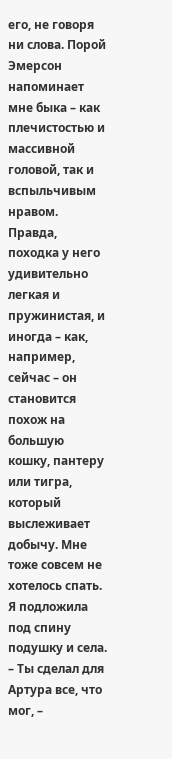его, не говоря ни слова. Порой Эмерсон напоминает мне быка – как плечистостью и массивной головой, так и вспыльчивым нравом. Правда, походка у него удивительно легкая и пружинистая, и иногда – как, например, сейчас – он становится похож на большую кошку, пантеру или тигра, который выслеживает добычу. Мне тоже совсем не хотелось спать. Я подложила под спину подушку и села. – Ты сделал для Артура все, что мог, –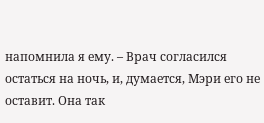напомнила я ему. – Врач согласился остаться на ночь, и, думается, Мэри его не оставит. Она так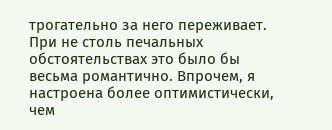трогательно за него переживает. При не столь печальных обстоятельствах это было бы весьма романтично. Впрочем, я настроена более оптимистически, чем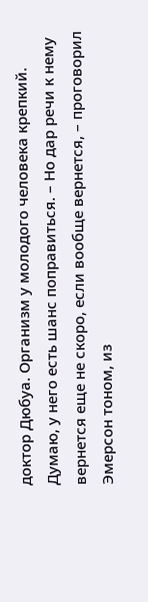доктор Дюбуа. Организм у молодого человека крепкий. Думаю, у него есть шанс поправиться. – Но дар речи к нему вернется еще не скоро, если вообще вернется, – проговорил Эмерсон тоном, из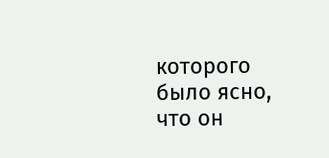которого было ясно, что он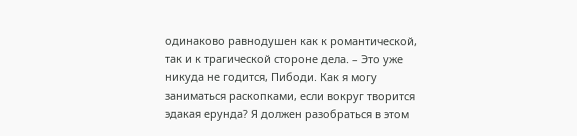одинаково равнодушен как к романтической, так и к трагической стороне дела. – Это уже никуда не годится, Пибоди. Как я могу заниматься раскопками, если вокруг творится эдакая ерунда? Я должен разобраться в этом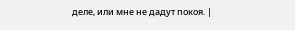деле, или мне не дадут покоя. |